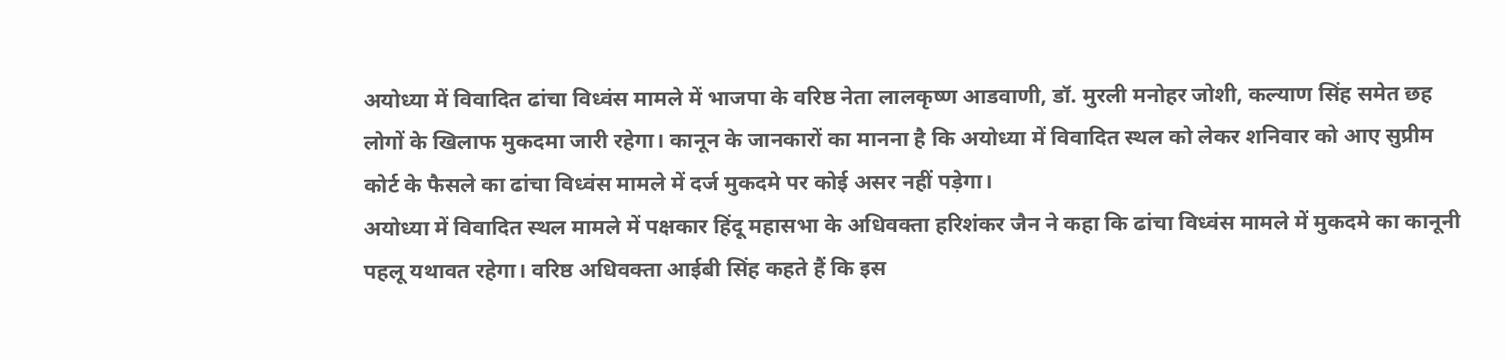अयोध्या में विवादित ढांचा विध्वंस मामले में भाजपा के वरिष्ठ नेता लालकृष्ण आडवाणी, डॉ. मुरली मनोहर जोशी, कल्याण सिंह समेत छह लोगों के खिलाफ मुकदमा जारी रहेगा। कानून के जानकारों का मानना है कि अयोध्या में विवादित स्थल को लेकर शनिवार को आए सुप्रीम कोर्ट के फैसले का ढांचा विध्वंस मामले में दर्ज मुकदमे पर कोई असर नहीं पड़ेगा।
अयोध्या में विवादित स्थल मामले में पक्षकार हिंदू महासभा के अधिवक्ता हरिशंकर जैन ने कहा कि ढांचा विध्वंस मामले में मुकदमे का कानूनी पहलू यथावत रहेगा। वरिष्ठ अधिवक्ता आईबी सिंह कहते हैं कि इस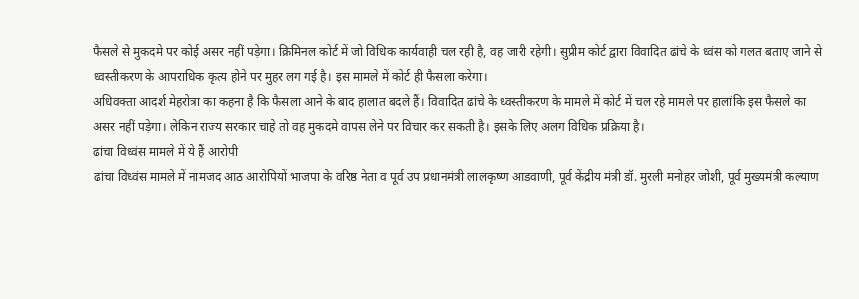फैसले से मुकदमे पर कोई असर नहीं पड़ेगा। क्रिमिनल कोर्ट में जो विधिक कार्यवाही चल रही है, वह जारी रहेगी। सुप्रीम कोर्ट द्वारा विवादित ढांचे के ध्वंस को गलत बताए जाने से ध्वस्तीकरण के आपराधिक कृत्य होने पर मुहर लग गई है। इस मामले में कोर्ट ही फैसला करेगा।
अधिवक्ता आदर्श मेहरोत्रा का कहना है कि फैसला आने के बाद हालात बदले हैं। विवादित ढांचे के ध्वस्तीकरण के मामले में कोर्ट में चल रहे मामले पर हालांकि इस फैसले का असर नहीं पड़ेगा। लेकिन राज्य सरकार चाहे तो वह मुकदमे वापस लेने पर विचार कर सकती है। इसके लिए अलग विधिक प्रक्रिया है।
ढांचा विध्वंस मामले में ये हैं आरोपी
ढांचा विध्वंस मामले में नामजद आठ आरोपियों भाजपा के वरिष्ठ नेता व पूर्व उप प्रधानमंत्री लालकृष्ण आडवाणी, पूर्व केंद्रीय मंत्री डॉ. मुरली मनोहर जोशी, पूर्व मुख्यमंत्री कल्याण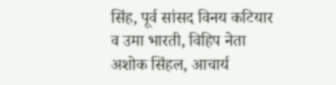सिंह, पूर्व सांसद विनय कटियार व उमा भारती, विहिप नेता अशोक सिंहल, आचार्य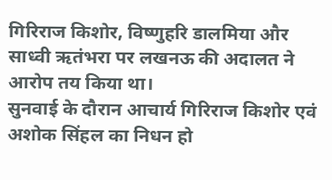गिरिराज किशोर, विष्णुहरि डालमिया और साध्वी ऋतंभरा पर लखनऊ की अदालत ने आरोप तय किया था।
सुनवाई के दौरान आचार्य गिरिराज किशोर एवं अशोक सिंहल का निधन हो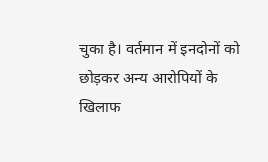चुका है। वर्तमान में इनदोनों को छोड़कर अन्य आरोपियों के खिलाफ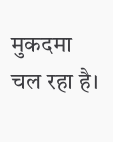मुकदमा चल रहा है।